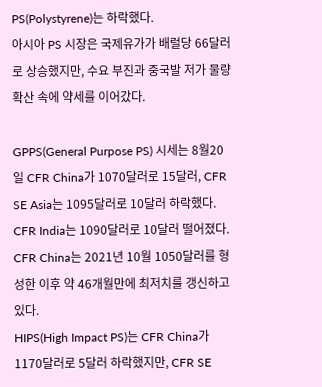PS(Polystyrene)는 하락했다.
아시아 PS 시장은 국제유가가 배럴당 66달러로 상승했지만, 수요 부진과 중국발 저가 물량 확산 속에 약세를 이어갔다.

GPPS(General Purpose PS) 시세는 8월20일 CFR China가 1070달러로 15달러, CFR SE Asia는 1095달러로 10달러 하락했다. CFR India는 1090달러로 10달러 떨어졌다. CFR China는 2021년 10월 1050달러를 형성한 이후 약 46개월만에 최저치를 갱신하고 있다.
HIPS(High Impact PS)는 CFR China가 1170달러로 5달러 하락했지만, CFR SE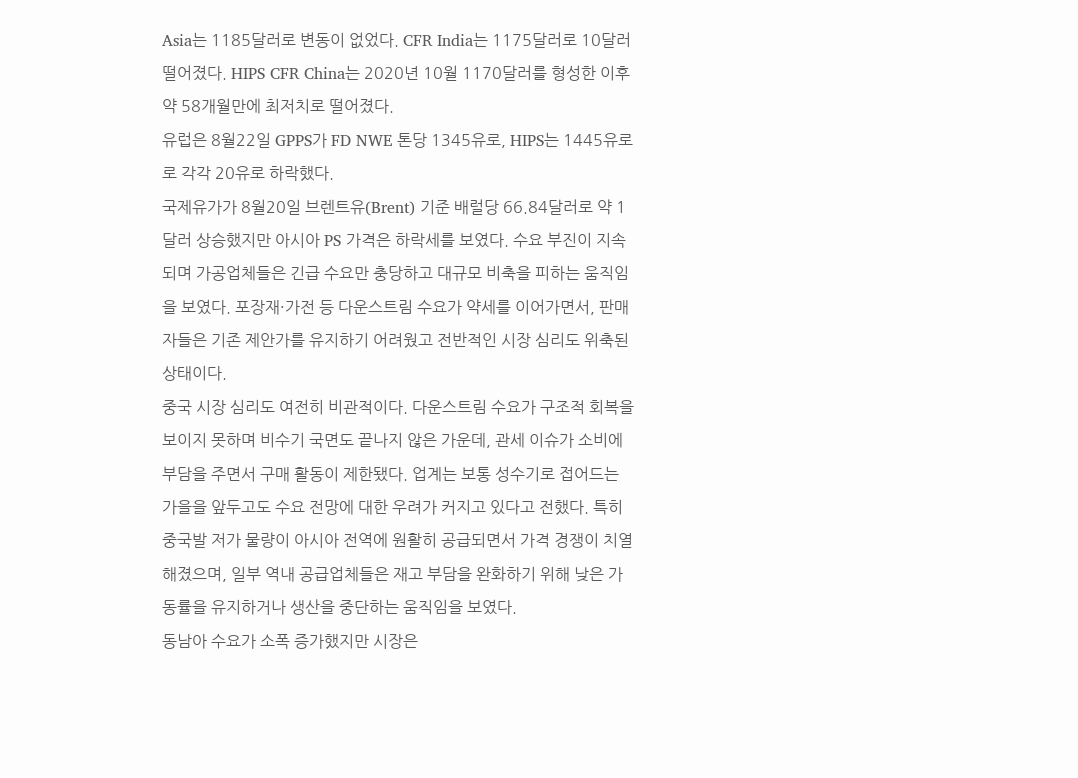Asia는 1185달러로 변동이 없었다. CFR India는 1175달러로 10달러 떨어졌다. HIPS CFR China는 2020년 10월 1170달러를 형성한 이후 약 58개월만에 최저치로 떨어졌다.
유럽은 8월22일 GPPS가 FD NWE 톤당 1345유로, HIPS는 1445유로로 각각 20유로 하락했다.
국제유가가 8월20일 브렌트유(Brent) 기준 배럴당 66.84달러로 약 1달러 상승했지만 아시아 PS 가격은 하락세를 보였다. 수요 부진이 지속되며 가공업체들은 긴급 수요만 충당하고 대규모 비축을 피하는 움직임을 보였다. 포장재·가전 등 다운스트림 수요가 약세를 이어가면서, 판매자들은 기존 제안가를 유지하기 어려웠고 전반적인 시장 심리도 위축된 상태이다.
중국 시장 심리도 여전히 비관적이다. 다운스트림 수요가 구조적 회복을 보이지 못하며 비수기 국면도 끝나지 않은 가운데, 관세 이슈가 소비에 부담을 주면서 구매 활동이 제한됐다. 업계는 보통 성수기로 접어드는 가을을 앞두고도 수요 전망에 대한 우려가 커지고 있다고 전했다. 특히 중국발 저가 물량이 아시아 전역에 원활히 공급되면서 가격 경쟁이 치열해졌으며, 일부 역내 공급업체들은 재고 부담을 완화하기 위해 낮은 가동률을 유지하거나 생산을 중단하는 움직임을 보였다.
동남아 수요가 소폭 증가했지만 시장은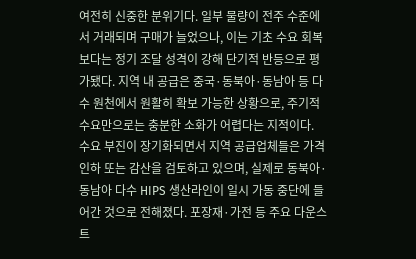여전히 신중한 분위기다. 일부 물량이 전주 수준에서 거래되며 구매가 늘었으나, 이는 기초 수요 회복보다는 정기 조달 성격이 강해 단기적 반등으로 평가됐다. 지역 내 공급은 중국·동북아·동남아 등 다수 원천에서 원활히 확보 가능한 상황으로, 주기적 수요만으로는 충분한 소화가 어렵다는 지적이다.
수요 부진이 장기화되면서 지역 공급업체들은 가격 인하 또는 감산을 검토하고 있으며, 실제로 동북아·동남아 다수 HIPS 생산라인이 일시 가동 중단에 들어간 것으로 전해졌다. 포장재·가전 등 주요 다운스트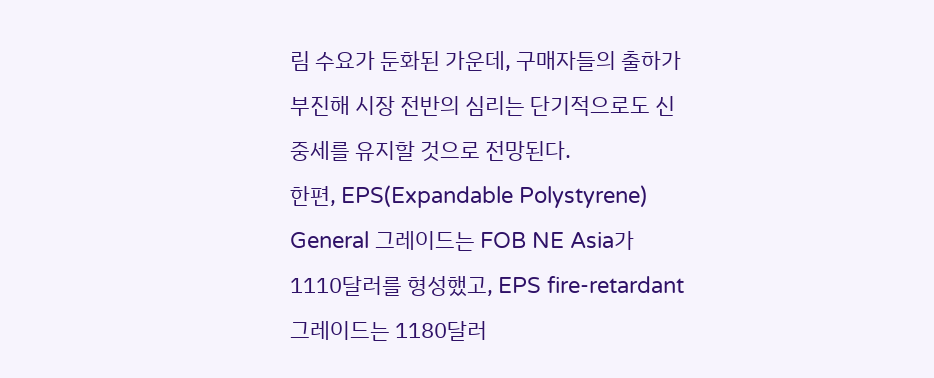림 수요가 둔화된 가운데, 구매자들의 출하가 부진해 시장 전반의 심리는 단기적으로도 신중세를 유지할 것으로 전망된다.
한편, EPS(Expandable Polystyrene) General 그레이드는 FOB NE Asia가 1110달러를 형성했고, EPS fire-retardant 그레이드는 1180달러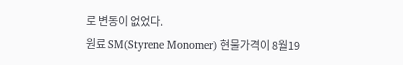로 변동이 없었다.
원료 SM(Styrene Monomer) 현물가격이 8월19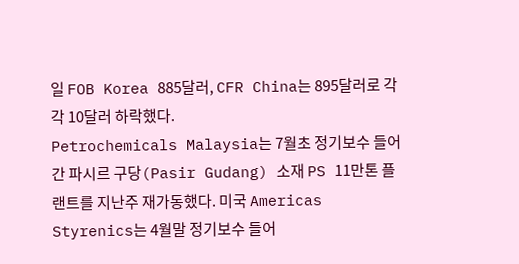일 FOB Korea 885달러, CFR China는 895달러로 각각 10달러 하락했다.
Petrochemicals Malaysia는 7월초 정기보수 들어간 파시르 구당(Pasir Gudang) 소재 PS 11만톤 플랜트를 지난주 재가동했다. 미국 Americas Styrenics는 4월말 정기보수 들어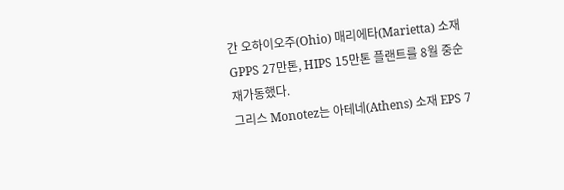간 오하이오주(Ohio) 매리에타(Marietta) 소재 GPPS 27만톤, HIPS 15만톤 플랜트를 8월 중순 재가동했다.
그리스 Monotez는 아테네(Athens) 소재 EPS 7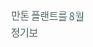만톤 플랜트를 8월 정기보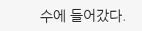수에 들어갔다.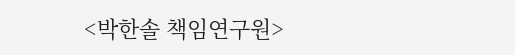<박한솔 책임연구원>